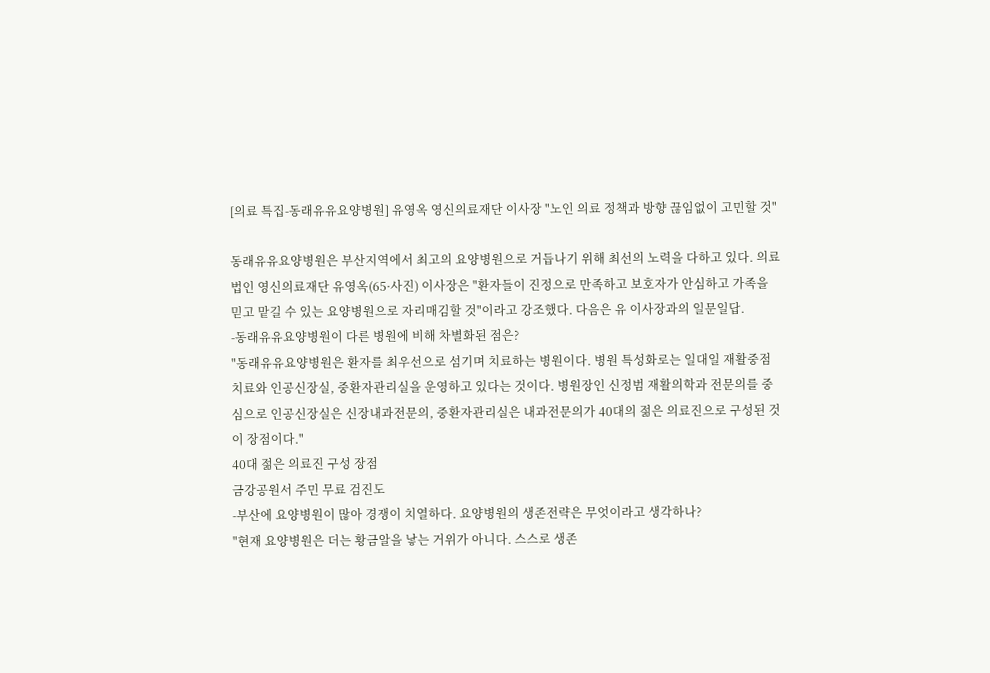[의료 특집-동래유유요양병원] 유영옥 영신의료재단 이사장 "노인 의료 정책과 방향 끊임없이 고민할 것"

동래유유요양병원은 부산지역에서 최고의 요양병원으로 거듭나기 위해 최선의 노력을 다하고 있다. 의료법인 영신의료재단 유영옥(65·사진) 이사장은 "환자들이 진정으로 만족하고 보호자가 안심하고 가족을 믿고 맡길 수 있는 요양병원으로 자리매김할 것"이라고 강조했다. 다음은 유 이사장과의 일문일답.
-동래유유요양병원이 다른 병원에 비해 차별화된 점은?
"동래유유요양병원은 환자를 최우선으로 섬기며 치료하는 병원이다. 병원 특성화로는 일대일 재활중점치료와 인공신장실, 중환자관리실을 운영하고 있다는 것이다. 병원장인 신정범 재활의학과 전문의를 중심으로 인공신장실은 신장내과전문의, 중환자관리실은 내과전문의가 40대의 젊은 의료진으로 구성된 것이 장점이다."
40대 젊은 의료진 구성 장점
금강공원서 주민 무료 검진도
-부산에 요양병원이 많아 경쟁이 치열하다. 요양병원의 생존전략은 무엇이라고 생각하나?
"현재 요양병원은 더는 황금알을 낳는 거위가 아니다. 스스로 생존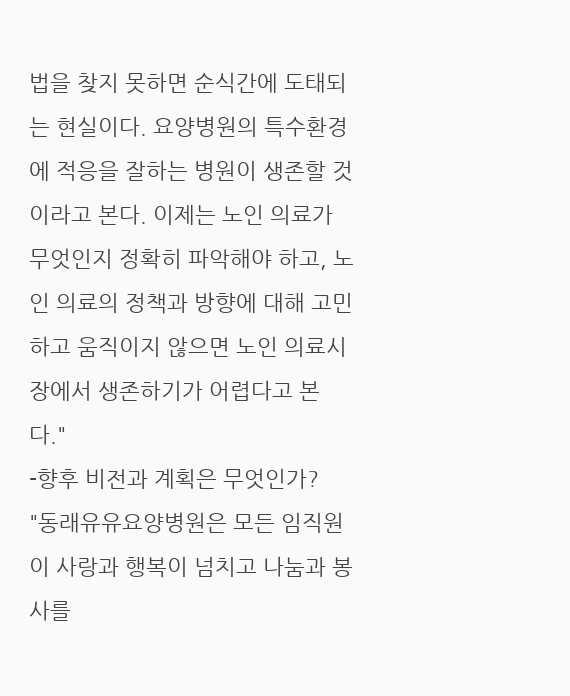법을 찾지 못하면 순식간에 도태되는 현실이다. 요양병원의 특수환경에 적응을 잘하는 병원이 생존할 것이라고 본다. 이제는 노인 의료가 무엇인지 정확히 파악해야 하고, 노인 의료의 정책과 방향에 대해 고민하고 움직이지 않으면 노인 의료시장에서 생존하기가 어렵다고 본다."
-향후 비전과 계획은 무엇인가?
"동래유유요양병원은 모든 임직원이 사랑과 행복이 넘치고 나눔과 봉사를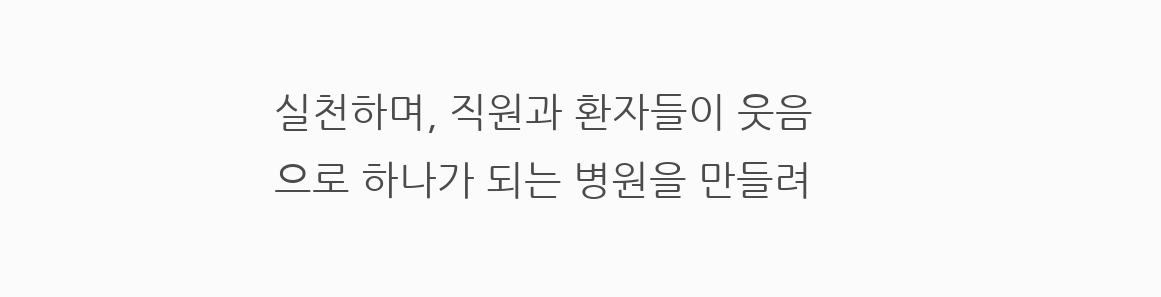실천하며, 직원과 환자들이 웃음으로 하나가 되는 병원을 만들려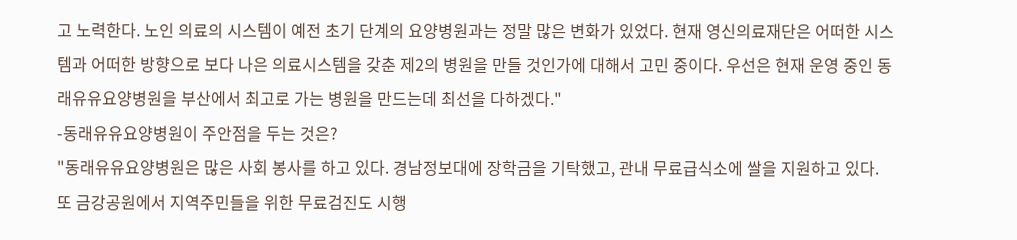고 노력한다. 노인 의료의 시스템이 예전 초기 단계의 요양병원과는 정말 많은 변화가 있었다. 현재 영신의료재단은 어떠한 시스템과 어떠한 방향으로 보다 나은 의료시스템을 갖춘 제2의 병원을 만들 것인가에 대해서 고민 중이다. 우선은 현재 운영 중인 동래유유요양병원을 부산에서 최고로 가는 병원을 만드는데 최선을 다하겠다."
-동래유유요양병원이 주안점을 두는 것은?
"동래유유요양병원은 많은 사회 봉사를 하고 있다. 경남정보대에 장학금을 기탁했고, 관내 무료급식소에 쌀을 지원하고 있다. 또 금강공원에서 지역주민들을 위한 무료검진도 시행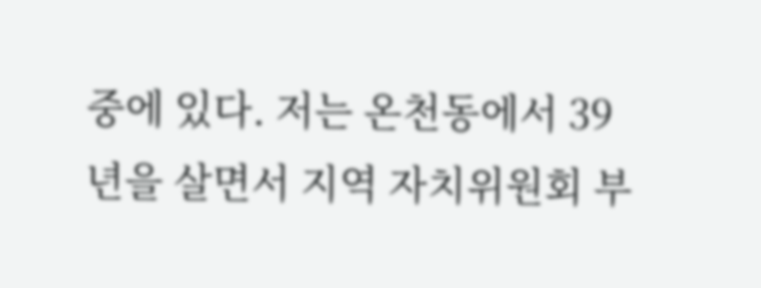중에 있다. 저는 온천동에서 39년을 살면서 지역 자치위원회 부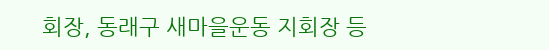회장, 동래구 새마을운동 지회장 등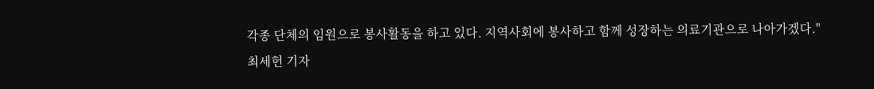각종 단체의 임원으로 봉사활동을 하고 있다. 지역사회에 봉사하고 함께 성장하는 의료기관으로 나아가겠다."
최세헌 기자